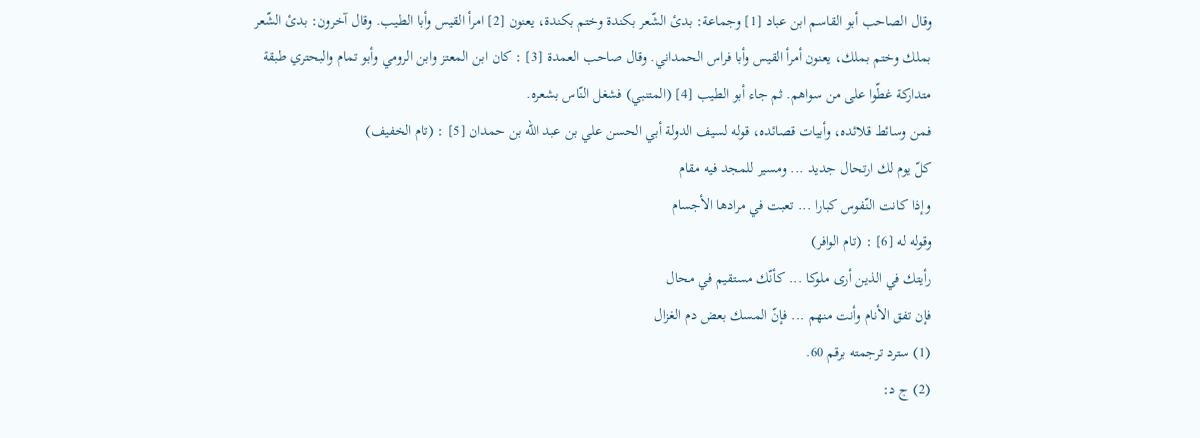وقال الصاحب أبو القاسم ابن عباد [1] وجماعة: بدئ الشّعر بكندة وختم بكندة، يعنون [2] امرأ القيس وأبا الطيب. وقال آخرون: بدئ الشّعر بملك وختم بملك، يعنون أمرأ القيس وأبا فراس الحمداني. وقال صاحب العمدة [3] : كان ابن المعتز وابن الرومي وأبو تمام والبحتري طبقة متداركة غطّوا على من سواهم. ثم جاء أبو الطيب [4] (المتنبي) فشغل النّاس بشعره.
فمن وسائط قلائده، وأبيات قصائده، قوله لسيف الدولة أبي الحسن علي بن عبد الله بن حمدان [5] : (تام الخفيف)
كلّ يوم لك ارتحال جديد ... ومسير للمجد فيه مقام
وإذا كانت النّفوس كبارا ... تعبت في مرادها الأجسام
وقوله له [6] : (تام الوافر)
رأيتك في الذين أرى ملوكا ... كأنّك مستقيم في محال
فإن تفق الأنام وأنت منهم ... فإنّ المسك بعض دم الغزال
(1) سترد ترجمته برقم 60.
(2) ج د: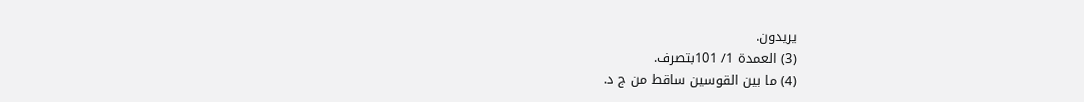يريدون.
(3) العمدة 1/ 101بتصرف.
(4) ما بين القوسين ساقط من ج د.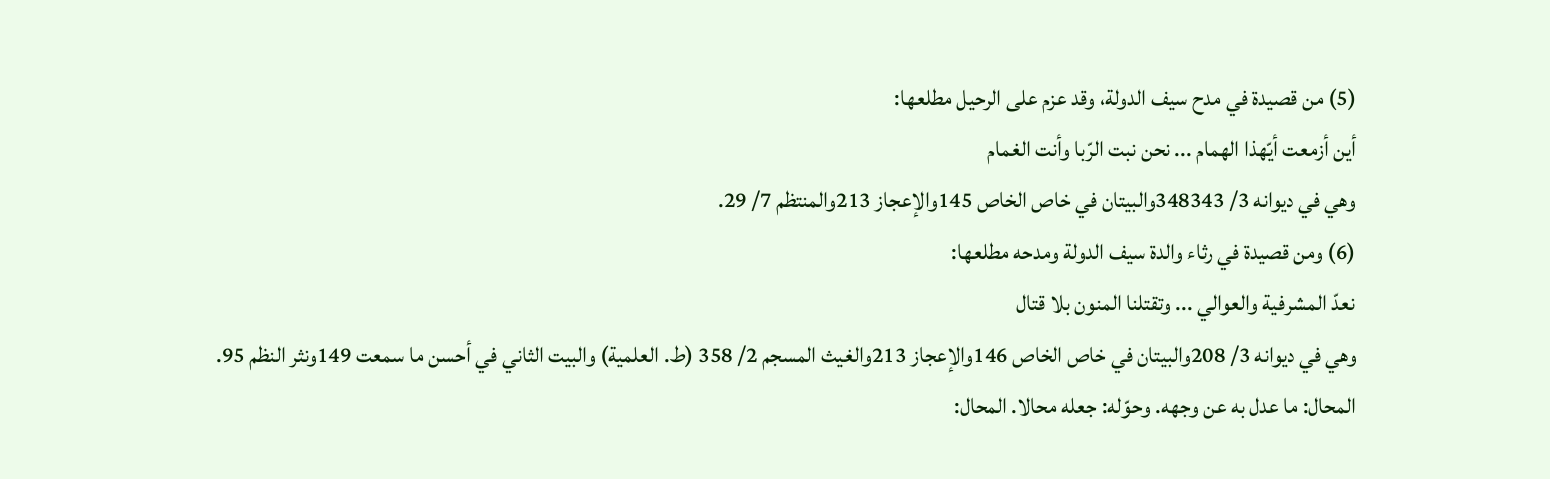(5) من قصيدة في مدح سيف الدولة، وقد عزم على الرحيل مطلعها:
أين أزمعت أيّهذا الهمام ... نحن نبت الرّبا وأنت الغمام
وهي في ديوانه 3/ 348343والبيتان في خاص الخاص 145والإعجاز 213والمنتظم 7/ 29.
(6) ومن قصيدة في رثاء والدة سيف الدولة ومدحه مطلعها:
نعدّ المشرفية والعوالي ... وتقتلنا المنون بلا قتال
وهي في ديوانه 3/ 208والبيتان في خاص الخاص 146والإعجاز 213والغيث المسجم 2/ 358 (ط. العلمية) والبيت الثاني في أحسن ما سمعت 149ونثر النظم 95.
المحال: ما عدل به عن وجهه. وحوّله: جعله محالا. المحال: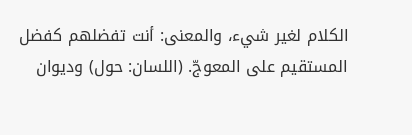الكلام لغير شيء، والمعنى: أنت تفضلهم كفضل المستقيم على المعوجّ. (اللسان: حول) وديوان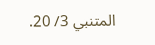المتنبي 3/ 20.